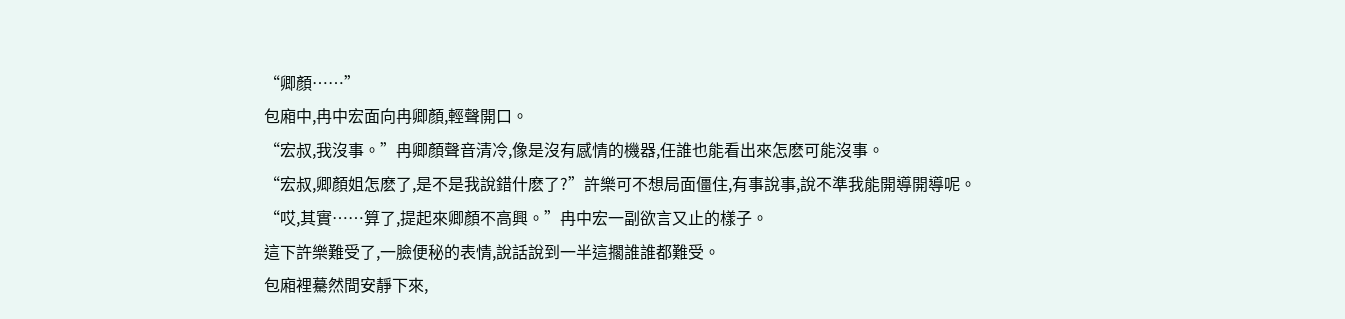“卿顏……”
包廂中,冉中宏面向冉卿顏,輕聲開口。
“宏叔,我沒事。”冉卿顏聲音清冷,像是沒有感情的機器,任誰也能看出來怎麽可能沒事。
“宏叔,卿顏姐怎麽了,是不是我說錯什麽了?”許樂可不想局面僵住,有事說事,說不準我能開導開導呢。
“哎,其實……算了,提起來卿顏不高興。”冉中宏一副欲言又止的樣子。
這下許樂難受了,一臉便秘的表情,說話說到一半這擱誰誰都難受。
包廂裡驀然間安靜下來,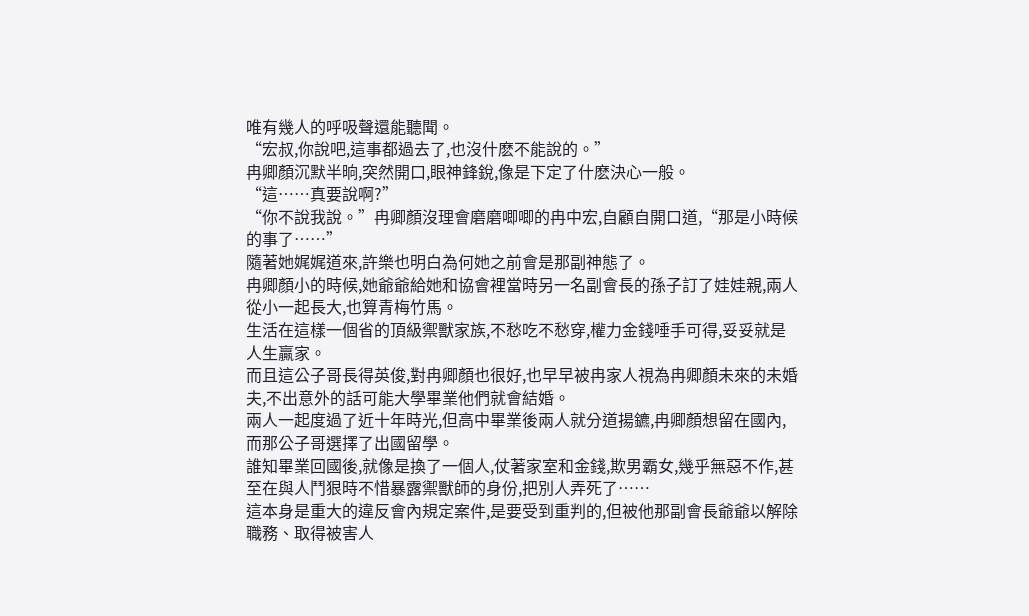唯有幾人的呼吸聲還能聽聞。
“宏叔,你說吧,這事都過去了,也沒什麽不能說的。”
冉卿顏沉默半晌,突然開口,眼神鋒銳,像是下定了什麽決心一般。
“這……真要說啊?”
“你不說我說。”冉卿顏沒理會磨磨唧唧的冉中宏,自顧自開口道,“那是小時候的事了……”
隨著她娓娓道來,許樂也明白為何她之前會是那副神態了。
冉卿顏小的時候,她爺爺給她和協會裡當時另一名副會長的孫子訂了娃娃親,兩人從小一起長大,也算青梅竹馬。
生活在這樣一個省的頂級禦獸家族,不愁吃不愁穿,權力金錢唾手可得,妥妥就是人生贏家。
而且這公子哥長得英俊,對冉卿顏也很好,也早早被冉家人視為冉卿顏未來的未婚夫,不出意外的話可能大學畢業他們就會結婚。
兩人一起度過了近十年時光,但高中畢業後兩人就分道揚鑣,冉卿顏想留在國內,而那公子哥選擇了出國留學。
誰知畢業回國後,就像是換了一個人,仗著家室和金錢,欺男霸女,幾乎無惡不作,甚至在與人鬥狠時不惜暴露禦獸師的身份,把別人弄死了……
這本身是重大的違反會內規定案件,是要受到重判的,但被他那副會長爺爺以解除職務、取得被害人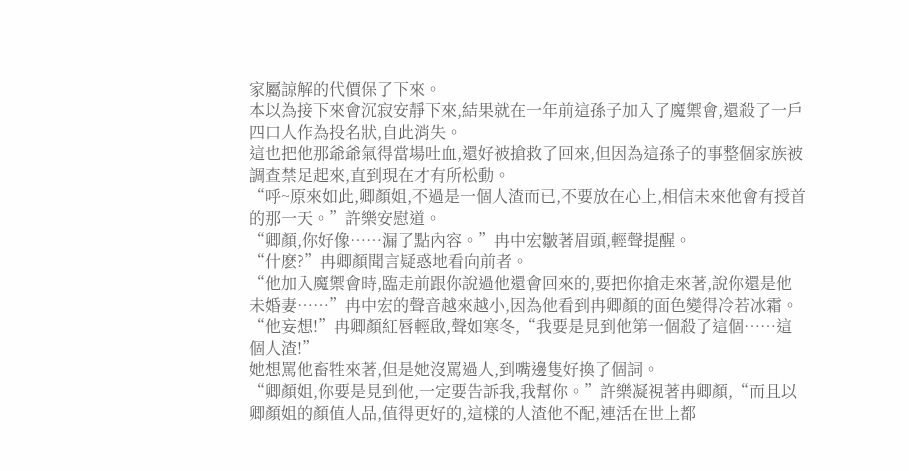家屬諒解的代價保了下來。
本以為接下來會沉寂安靜下來,結果就在一年前這孫子加入了魔禦會,還殺了一戶四口人作為投名狀,自此消失。
這也把他那爺爺氣得當場吐血,還好被搶救了回來,但因為這孫子的事整個家族被調查禁足起來,直到現在才有所松動。
“呼~原來如此,卿顏姐,不過是一個人渣而已,不要放在心上,相信未來他會有授首的那一天。”許樂安慰道。
“卿顏,你好像……漏了點內容。”冉中宏皺著眉頭,輕聲提醒。
“什麽?”冉卿顏聞言疑惑地看向前者。
“他加入魔禦會時,臨走前跟你說過他還會回來的,要把你搶走來著,說你還是他未婚妻……”冉中宏的聲音越來越小,因為他看到冉卿顏的面色變得冷若冰霜。
“他妄想!”冉卿顏紅唇輕啟,聲如寒冬,“我要是見到他第一個殺了這個……這個人渣!”
她想罵他畜牲來著,但是她沒罵過人,到嘴邊隻好換了個詞。
“卿顏姐,你要是見到他,一定要告訴我,我幫你。”許樂凝視著冉卿顏,“而且以卿顏姐的顏值人品,值得更好的,這樣的人渣他不配,連活在世上都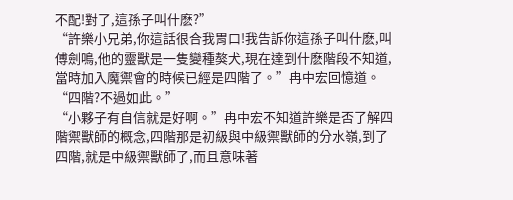不配!對了,這孫子叫什麽?”
“許樂小兄弟,你這話很合我胃口!我告訴你這孫子叫什麽,叫傅劍鳴,他的靈獸是一隻變種獒犬,現在達到什麽階段不知道,當時加入魔禦會的時候已經是四階了。”冉中宏回憶道。
“四階?不過如此。”
“小夥子有自信就是好啊。”冉中宏不知道許樂是否了解四階禦獸師的概念,四階那是初級與中級禦獸師的分水嶺,到了四階,就是中級禦獸師了,而且意味著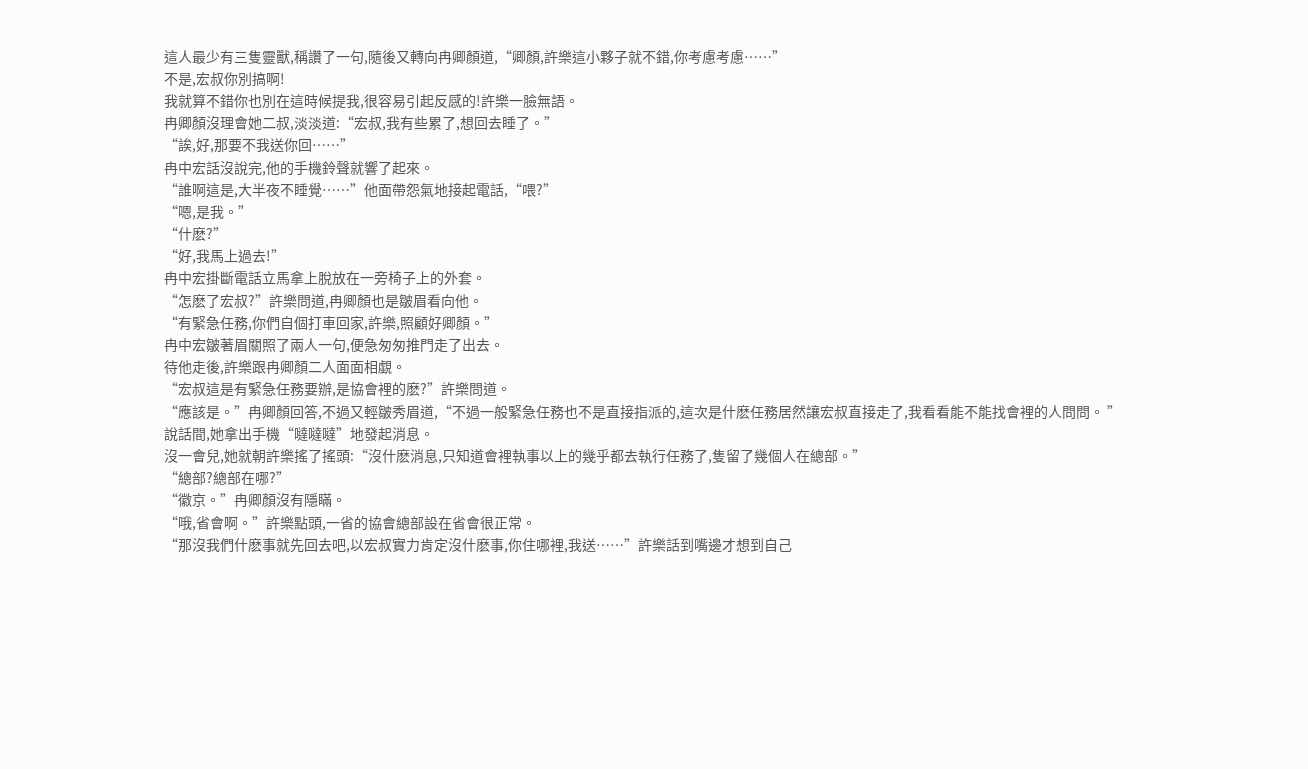這人最少有三隻靈獸,稱讚了一句,隨後又轉向冉卿顏道,“卿顏,許樂這小夥子就不錯,你考慮考慮……”
不是,宏叔你別搞啊!
我就算不錯你也別在這時候提我,很容易引起反感的!許樂一臉無語。
冉卿顏沒理會她二叔,淡淡道:“宏叔,我有些累了,想回去睡了。”
“誒,好,那要不我送你回……”
冉中宏話沒說完,他的手機鈴聲就響了起來。
“誰啊這是,大半夜不睡覺……”他面帶怨氣地接起電話,“喂?”
“嗯,是我。”
“什麽?”
“好,我馬上過去!”
冉中宏掛斷電話立馬拿上脫放在一旁椅子上的外套。
“怎麽了宏叔?”許樂問道,冉卿顏也是皺眉看向他。
“有緊急任務,你們自個打車回家,許樂,照顧好卿顏。”
冉中宏皺著眉關照了兩人一句,便急匆匆推門走了出去。
待他走後,許樂跟冉卿顏二人面面相覷。
“宏叔這是有緊急任務要辦,是協會裡的麽?”許樂問道。
“應該是。”冉卿顏回答,不過又輕皺秀眉道,“不過一般緊急任務也不是直接指派的,這次是什麽任務居然讓宏叔直接走了,我看看能不能找會裡的人問問。 ”
說話間,她拿出手機“噠噠噠”地發起消息。
沒一會兒,她就朝許樂搖了搖頭:“沒什麽消息,只知道會裡執事以上的幾乎都去執行任務了,隻留了幾個人在總部。”
“總部?總部在哪?”
“徽京。”冉卿顏沒有隱瞞。
“哦,省會啊。”許樂點頭,一省的協會總部設在省會很正常。
“那沒我們什麽事就先回去吧,以宏叔實力肯定沒什麽事,你住哪裡,我送……”許樂話到嘴邊才想到自己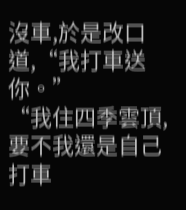沒車,於是改口道,“我打車送你。”
“我住四季雲頂,要不我還是自己打車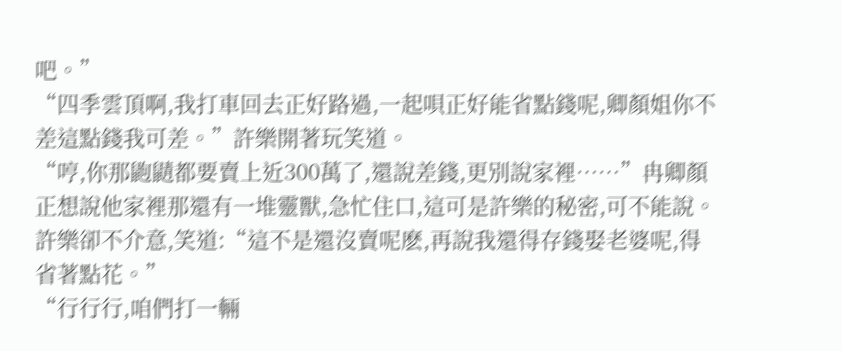吧。”
“四季雲頂啊,我打車回去正好路過,一起唄正好能省點錢呢,卿顏姐你不差這點錢我可差。”許樂開著玩笑道。
“哼,你那鼩鼱都要賣上近300萬了,還說差錢,更別說家裡……”冉卿顏正想說他家裡那還有一堆靈獸,急忙住口,這可是許樂的秘密,可不能說。
許樂卻不介意,笑道:“這不是還沒賣呢麽,再說我還得存錢娶老婆呢,得省著點花。”
“行行行,咱們打一輛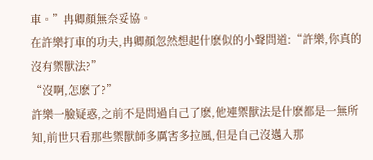車。”冉卿顏無奈妥協。
在許樂打車的功夫,冉卿顏忽然想起什麽似的小聲問道:“許樂,你真的沒有禦獸法?”
“沒啊,怎麽了?”
許樂一臉疑惑,之前不是問過自己了麽,他連禦獸法是什麽都是一無所知,前世只看那些禦獸師多厲害多拉風,但是自己沒邁入那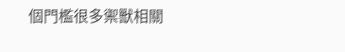個門檻很多禦獸相關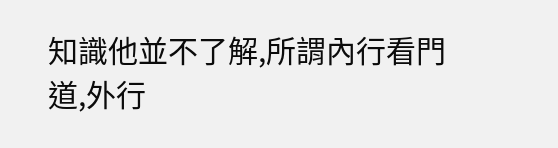知識他並不了解,所謂內行看門道,外行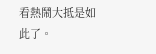看熱鬧大抵是如此了。